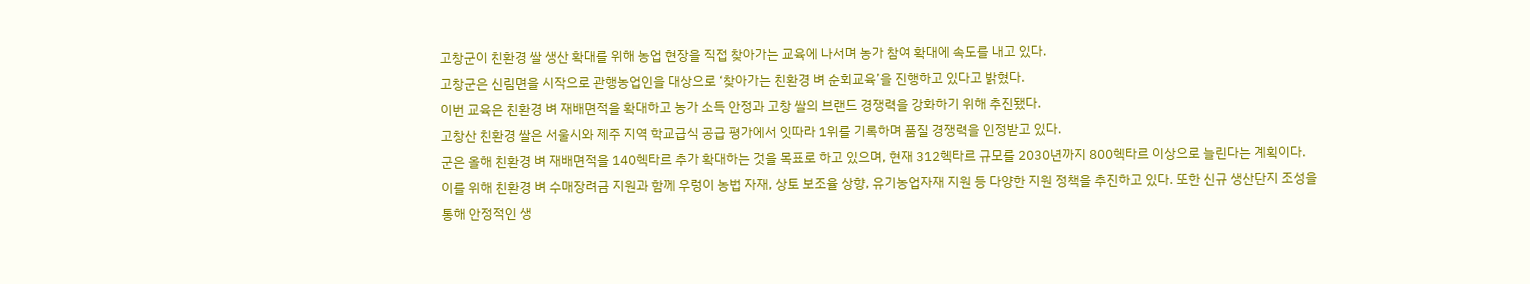고창군이 친환경 쌀 생산 확대를 위해 농업 현장을 직접 찾아가는 교육에 나서며 농가 참여 확대에 속도를 내고 있다.
고창군은 신림면을 시작으로 관행농업인을 대상으로 ‘찾아가는 친환경 벼 순회교육’을 진행하고 있다고 밝혔다.
이번 교육은 친환경 벼 재배면적을 확대하고 농가 소득 안정과 고창 쌀의 브랜드 경쟁력을 강화하기 위해 추진됐다.
고창산 친환경 쌀은 서울시와 제주 지역 학교급식 공급 평가에서 잇따라 1위를 기록하며 품질 경쟁력을 인정받고 있다.
군은 올해 친환경 벼 재배면적을 140헥타르 추가 확대하는 것을 목표로 하고 있으며, 현재 312헥타르 규모를 2030년까지 800헥타르 이상으로 늘린다는 계획이다.
이를 위해 친환경 벼 수매장려금 지원과 함께 우렁이 농법 자재, 상토 보조율 상향, 유기농업자재 지원 등 다양한 지원 정책을 추진하고 있다. 또한 신규 생산단지 조성을 통해 안정적인 생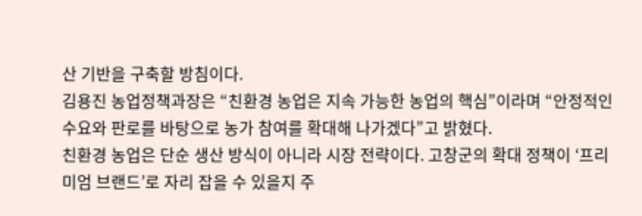산 기반을 구축할 방침이다.
김용진 농업정책과장은 “친환경 농업은 지속 가능한 농업의 핵심”이라며 “안정적인 수요와 판로를 바탕으로 농가 참여를 확대해 나가겠다”고 밝혔다.
친환경 농업은 단순 생산 방식이 아니라 시장 전략이다. 고창군의 확대 정책이 ‘프리미엄 브랜드’로 자리 잡을 수 있을지 주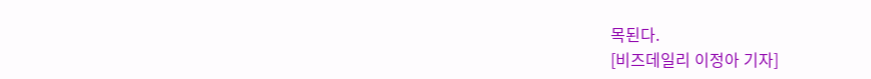목된다.
[비즈데일리 이정아 기자]